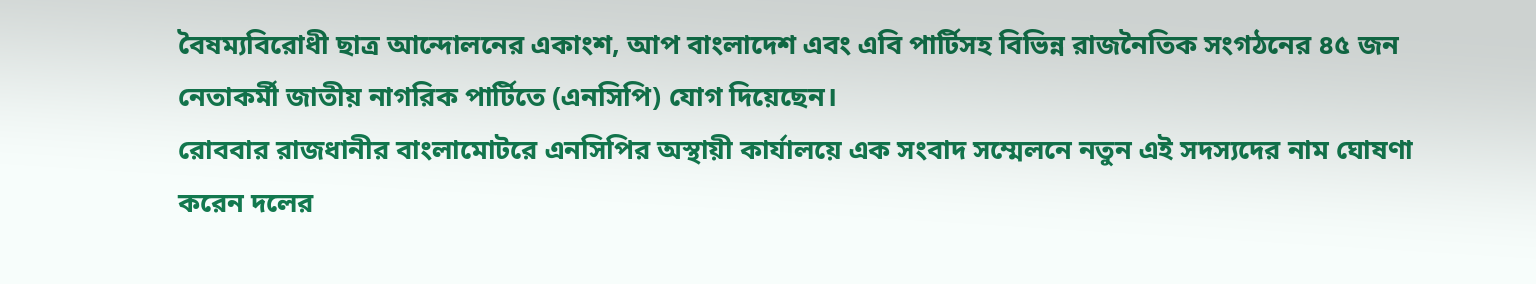বৈষম্যবিরোধী ছাত্র আন্দোলনের একাংশ, আপ বাংলাদেশ এবং এবি পার্টিসহ বিভিন্ন রাজনৈতিক সংগঠনের ৪৫ জন নেতাকর্মী জাতীয় নাগরিক পার্টিতে (এনসিপি) যোগ দিয়েছেন।
রোববার রাজধানীর বাংলামোটরে এনসিপির অস্থায়ী কার্যালয়ে এক সংবাদ সম্মেলনে নতুন এই সদস্যদের নাম ঘোষণা করেন দলের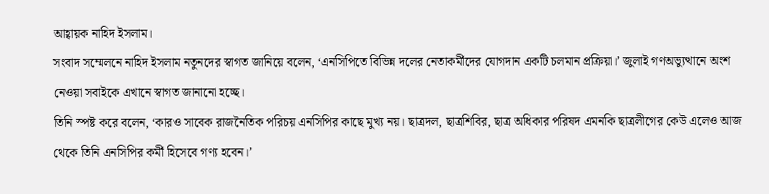আহ্বায়ক নাহিদ ইসলাম।
সংবাদ সম্মেলনে নাহিদ ইসলাম নতুনদের স্বাগত জানিয়ে বলেন, ‘এনসিপিতে বিভিন্ন দলের নেতাকর্মীদের যোগদান একটি চলমান প্রক্রিয়া।’ জুলাই গণঅভ্যুত্থানে অংশ নেওয়া সবাইকে এখানে স্বাগত জানানো হচ্ছে।
তিনি স্পষ্ট করে বলেন, ‘কারও সাবেক রাজনৈতিক পরিচয় এনসিপির কাছে মুখ্য নয়। ছাত্রদল, ছাত্রশিবির, ছাত্র অধিকার পরিষদ এমনকি ছাত্রলীগের কেউ এলেও আজ থেকে তিনি এনসিপির কর্মী হিসেবে গণ্য হবেন।’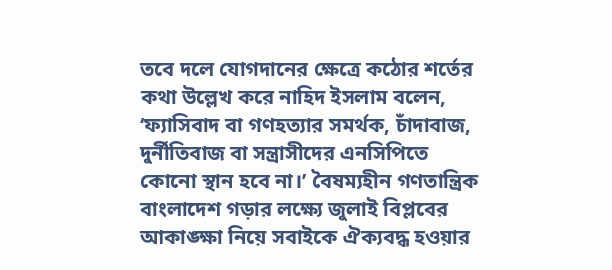তবে দলে যোগদানের ক্ষেত্রে কঠোর শর্তের কথা উল্লেখ করে নাহিদ ইসলাম বলেন, ‘ফ্যাসিবাদ বা গণহত্যার সমর্থক, চাঁদাবাজ, দুর্নীতিবাজ বা সন্ত্রাসীদের এনসিপিতে কোনো স্থান হবে না।’ বৈষম্যহীন গণতান্ত্রিক বাংলাদেশ গড়ার লক্ষ্যে জুলাই বিপ্লবের আকাঙ্ক্ষা নিয়ে সবাইকে ঐক্যবদ্ধ হওয়ার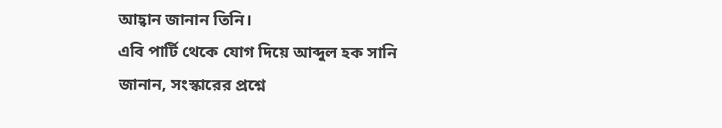আহ্বান জানান তিনি।
এবি পার্টি থেকে যোগ দিয়ে আব্দুল হক সানি জানান, সংস্কারের প্রশ্নে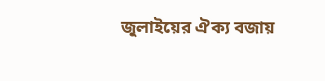জুলাইয়ের ঐক্য বজায়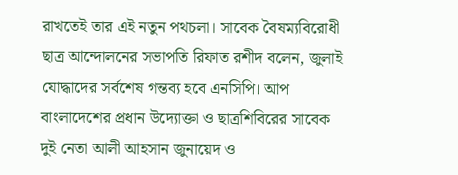রাখতেই তার এই নতুন পথচলা। সাবেক বৈষম্যবিরোধী ছাত্র আন্দোলনের সভাপতি রিফাত রশীদ বলেন, জুলাই যোদ্ধাদের সর্বশেষ গন্তব্য হবে এনসিপি। আপ বাংলাদেশের প্রধান উদ্যোক্তা ও ছাত্রশিবিরের সাবেক দুই নেতা আলী আহসান জুনায়েদ ও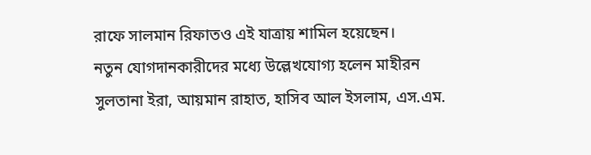রাফে সালমান রিফাতও এই যাত্রায় শামিল হয়েছেন।
নতুন যোগদানকারীদের মধ্যে উল্লেখযোগ্য হলেন মাহীরন সুলতানা ইরা, আয়মান রাহাত, হাসিব আল ইসলাম, এস.এম.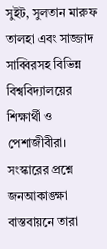সুইট, সুলতান মারুফ তালহা এবং সাজ্জাদ সাব্বিরসহ বিভিন্ন বিশ্ববিদ্যালয়ের শিক্ষার্থী ও পেশাজীবীরা। সংস্কারের প্রশ্নে জনআকাঙ্ক্ষা বাস্তবায়নে তারা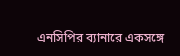এনসিপির ব্যানারে একসঙ্গে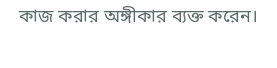কাজ করার অঙ্গীকার ব্যক্ত করেন।